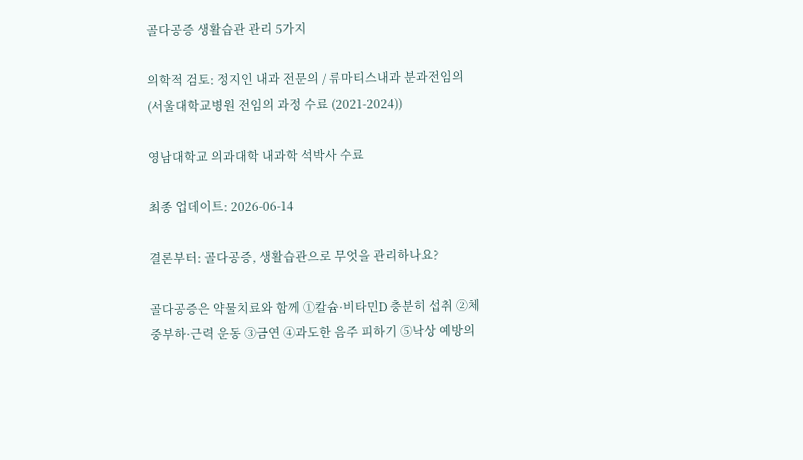골다공증 생활습관 관리 5가지

의학적 검토: 정지인 내과 전문의 / 류마티스내과 분과전임의 (서울대학교병원 전임의 과정 수료 (2021-2024))

영남대학교 의과대학 내과학 석박사 수료

최종 업데이트: 2026-06-14

결론부터: 골다공증, 생활습관으로 무엇을 관리하나요?

골다공증은 약물치료와 함께 ①칼슘·비타민D 충분히 섭취 ②체중부하·근력 운동 ③금연 ④과도한 음주 피하기 ⑤낙상 예방의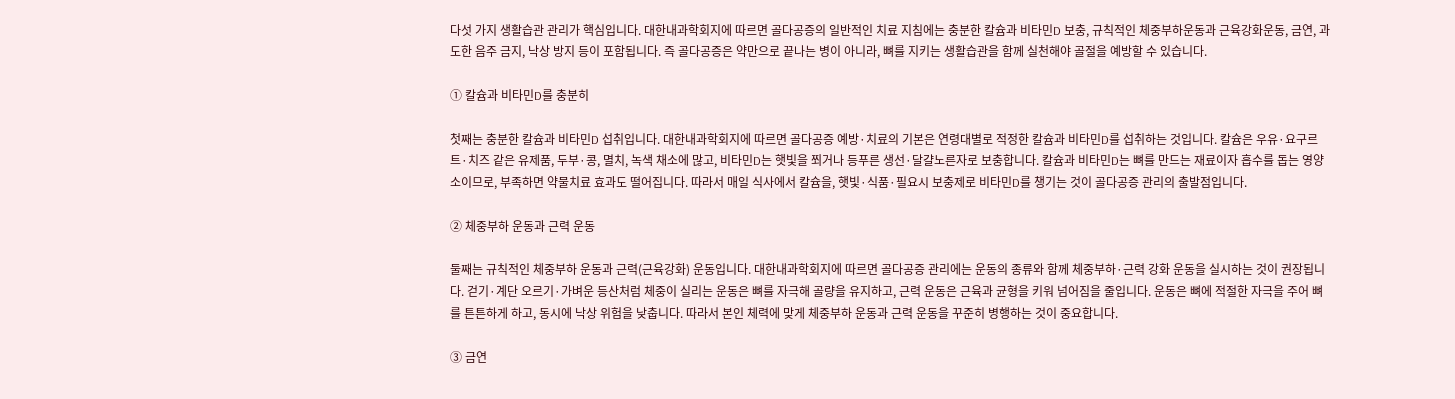다섯 가지 생활습관 관리가 핵심입니다. 대한내과학회지에 따르면 골다공증의 일반적인 치료 지침에는 충분한 칼슘과 비타민D 보충, 규칙적인 체중부하운동과 근육강화운동, 금연, 과도한 음주 금지, 낙상 방지 등이 포함됩니다. 즉 골다공증은 약만으로 끝나는 병이 아니라, 뼈를 지키는 생활습관을 함께 실천해야 골절을 예방할 수 있습니다.

① 칼슘과 비타민D를 충분히

첫째는 충분한 칼슘과 비타민D 섭취입니다. 대한내과학회지에 따르면 골다공증 예방·치료의 기본은 연령대별로 적정한 칼슘과 비타민D를 섭취하는 것입니다. 칼슘은 우유·요구르트·치즈 같은 유제품, 두부·콩, 멸치, 녹색 채소에 많고, 비타민D는 햇빛을 쬐거나 등푸른 생선·달걀노른자로 보충합니다. 칼슘과 비타민D는 뼈를 만드는 재료이자 흡수를 돕는 영양소이므로, 부족하면 약물치료 효과도 떨어집니다. 따라서 매일 식사에서 칼슘을, 햇빛·식품·필요시 보충제로 비타민D를 챙기는 것이 골다공증 관리의 출발점입니다.

② 체중부하 운동과 근력 운동

둘째는 규칙적인 체중부하 운동과 근력(근육강화) 운동입니다. 대한내과학회지에 따르면 골다공증 관리에는 운동의 종류와 함께 체중부하·근력 강화 운동을 실시하는 것이 권장됩니다. 걷기·계단 오르기·가벼운 등산처럼 체중이 실리는 운동은 뼈를 자극해 골량을 유지하고, 근력 운동은 근육과 균형을 키워 넘어짐을 줄입니다. 운동은 뼈에 적절한 자극을 주어 뼈를 튼튼하게 하고, 동시에 낙상 위험을 낮춥니다. 따라서 본인 체력에 맞게 체중부하 운동과 근력 운동을 꾸준히 병행하는 것이 중요합니다.

③ 금연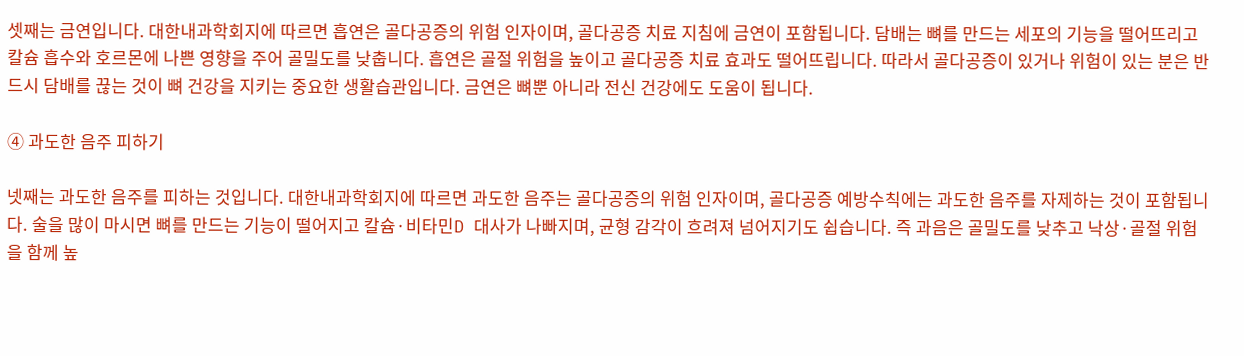셋째는 금연입니다. 대한내과학회지에 따르면 흡연은 골다공증의 위험 인자이며, 골다공증 치료 지침에 금연이 포함됩니다. 담배는 뼈를 만드는 세포의 기능을 떨어뜨리고 칼슘 흡수와 호르몬에 나쁜 영향을 주어 골밀도를 낮춥니다. 흡연은 골절 위험을 높이고 골다공증 치료 효과도 떨어뜨립니다. 따라서 골다공증이 있거나 위험이 있는 분은 반드시 담배를 끊는 것이 뼈 건강을 지키는 중요한 생활습관입니다. 금연은 뼈뿐 아니라 전신 건강에도 도움이 됩니다.

④ 과도한 음주 피하기

넷째는 과도한 음주를 피하는 것입니다. 대한내과학회지에 따르면 과도한 음주는 골다공증의 위험 인자이며, 골다공증 예방수칙에는 과도한 음주를 자제하는 것이 포함됩니다. 술을 많이 마시면 뼈를 만드는 기능이 떨어지고 칼슘·비타민D 대사가 나빠지며, 균형 감각이 흐려져 넘어지기도 쉽습니다. 즉 과음은 골밀도를 낮추고 낙상·골절 위험을 함께 높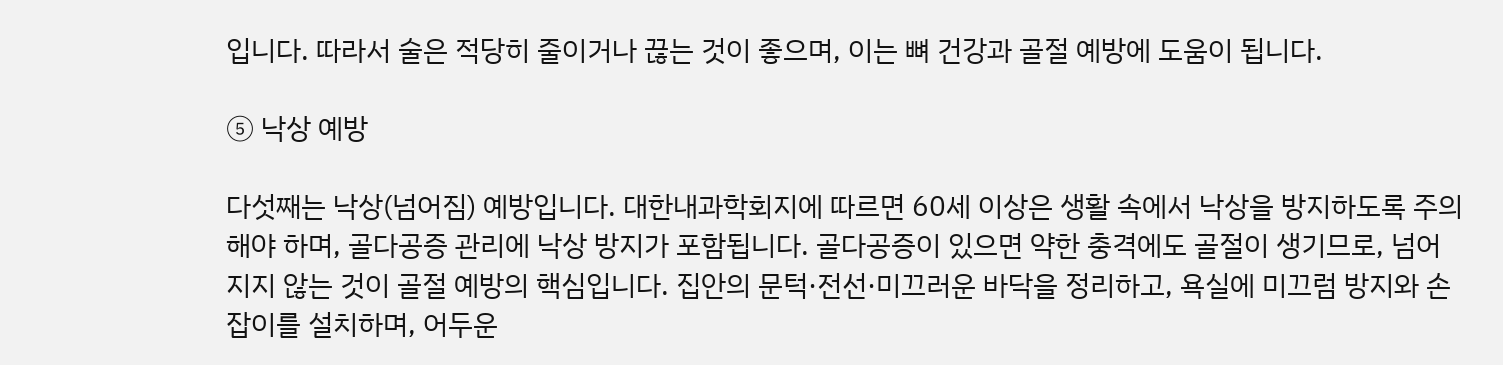입니다. 따라서 술은 적당히 줄이거나 끊는 것이 좋으며, 이는 뼈 건강과 골절 예방에 도움이 됩니다.

⑤ 낙상 예방

다섯째는 낙상(넘어짐) 예방입니다. 대한내과학회지에 따르면 60세 이상은 생활 속에서 낙상을 방지하도록 주의해야 하며, 골다공증 관리에 낙상 방지가 포함됩니다. 골다공증이 있으면 약한 충격에도 골절이 생기므로, 넘어지지 않는 것이 골절 예방의 핵심입니다. 집안의 문턱·전선·미끄러운 바닥을 정리하고, 욕실에 미끄럼 방지와 손잡이를 설치하며, 어두운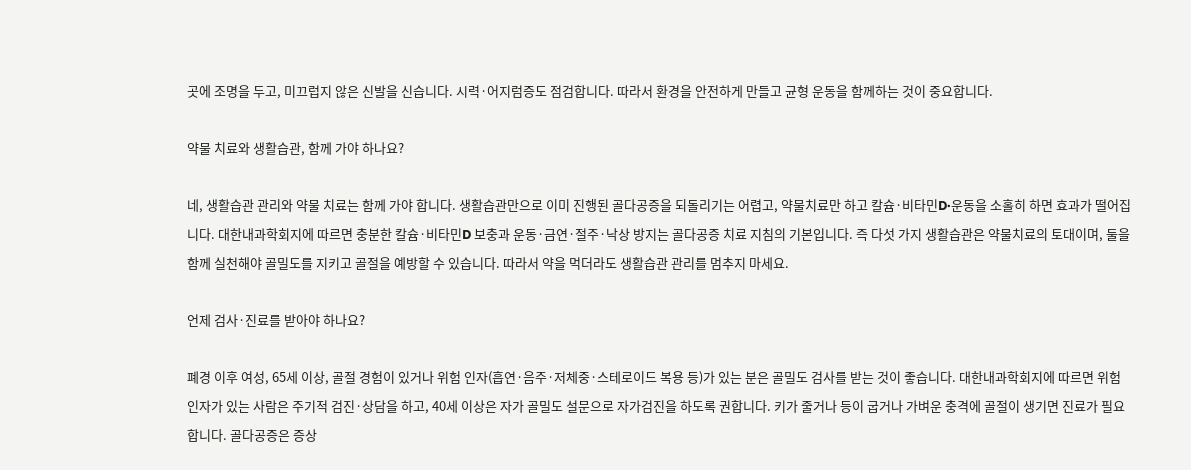곳에 조명을 두고, 미끄럽지 않은 신발을 신습니다. 시력·어지럼증도 점검합니다. 따라서 환경을 안전하게 만들고 균형 운동을 함께하는 것이 중요합니다.

약물 치료와 생활습관, 함께 가야 하나요?

네, 생활습관 관리와 약물 치료는 함께 가야 합니다. 생활습관만으로 이미 진행된 골다공증을 되돌리기는 어렵고, 약물치료만 하고 칼슘·비타민D·운동을 소홀히 하면 효과가 떨어집니다. 대한내과학회지에 따르면 충분한 칼슘·비타민D 보충과 운동·금연·절주·낙상 방지는 골다공증 치료 지침의 기본입니다. 즉 다섯 가지 생활습관은 약물치료의 토대이며, 둘을 함께 실천해야 골밀도를 지키고 골절을 예방할 수 있습니다. 따라서 약을 먹더라도 생활습관 관리를 멈추지 마세요.

언제 검사·진료를 받아야 하나요?

폐경 이후 여성, 65세 이상, 골절 경험이 있거나 위험 인자(흡연·음주·저체중·스테로이드 복용 등)가 있는 분은 골밀도 검사를 받는 것이 좋습니다. 대한내과학회지에 따르면 위험 인자가 있는 사람은 주기적 검진·상담을 하고, 40세 이상은 자가 골밀도 설문으로 자가검진을 하도록 권합니다. 키가 줄거나 등이 굽거나 가벼운 충격에 골절이 생기면 진료가 필요합니다. 골다공증은 증상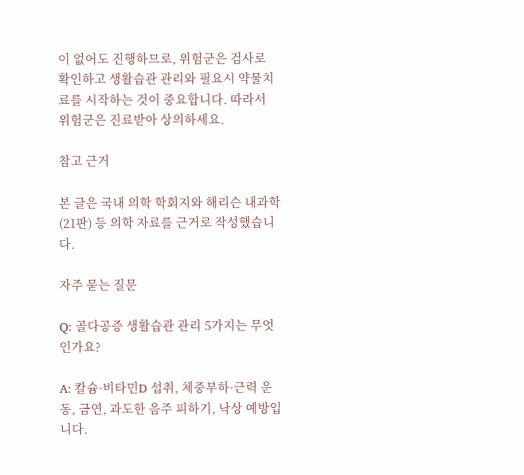이 없어도 진행하므로, 위험군은 검사로 확인하고 생활습관 관리와 필요시 약물치료를 시작하는 것이 중요합니다. 따라서 위험군은 진료받아 상의하세요.

참고 근거

본 글은 국내 의학 학회지와 해리슨 내과학(21판) 등 의학 자료를 근거로 작성했습니다.

자주 묻는 질문

Q: 골다공증 생활습관 관리 5가지는 무엇인가요?

A: 칼슘·비타민D 섭취, 체중부하·근력 운동, 금연, 과도한 음주 피하기, 낙상 예방입니다.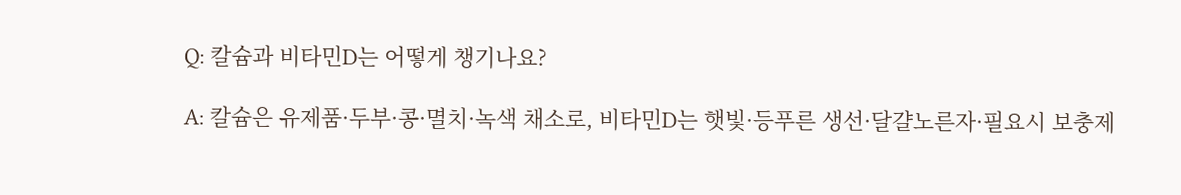Q: 칼슘과 비타민D는 어떻게 챙기나요?

A: 칼슘은 유제품·두부·콩·멸치·녹색 채소로, 비타민D는 햇빛·등푸른 생선·달걀노른자·필요시 보충제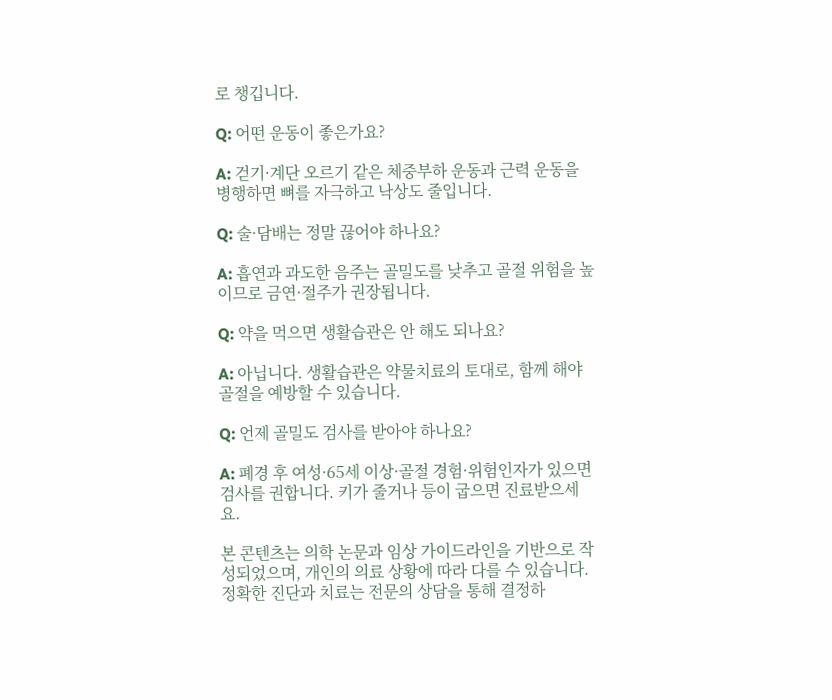로 챙깁니다.

Q: 어떤 운동이 좋은가요?

A: 걷기·계단 오르기 같은 체중부하 운동과 근력 운동을 병행하면 뼈를 자극하고 낙상도 줄입니다.

Q: 술·담배는 정말 끊어야 하나요?

A: 흡연과 과도한 음주는 골밀도를 낮추고 골절 위험을 높이므로 금연·절주가 권장됩니다.

Q: 약을 먹으면 생활습관은 안 해도 되나요?

A: 아닙니다. 생활습관은 약물치료의 토대로, 함께 해야 골절을 예방할 수 있습니다.

Q: 언제 골밀도 검사를 받아야 하나요?

A: 폐경 후 여성·65세 이상·골절 경험·위험인자가 있으면 검사를 권합니다. 키가 줄거나 등이 굽으면 진료받으세요.

본 콘텐츠는 의학 논문과 임상 가이드라인을 기반으로 작성되었으며, 개인의 의료 상황에 따라 다를 수 있습니다. 정확한 진단과 치료는 전문의 상담을 통해 결정하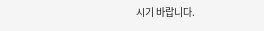시기 바랍니다.